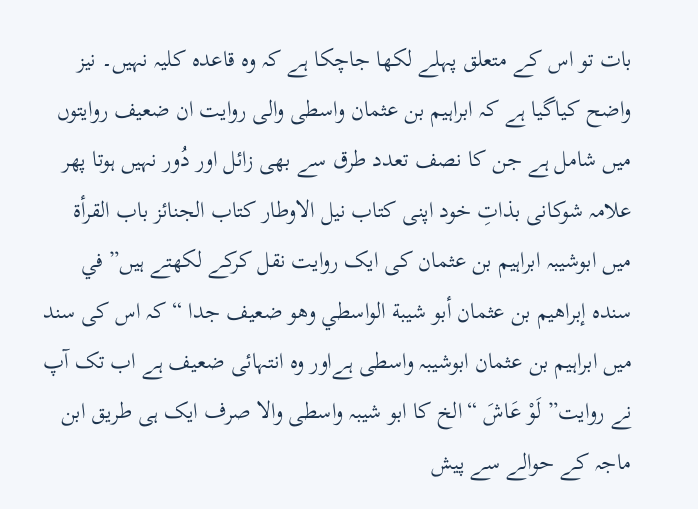بات تو اس کے متعلق پہلے لکھا جاچکا ہے کہ وہ قاعدہ کلیہ نہیں۔ نیز واضح کیاگیا ہے کہ ابراہیم بن عثمان واسطی والی روایت ان ضعیف روایتوں میں شامل ہے جن کا نصف تعدد طرق سے بھی زائل اور دُور نہیں ہوتا پھر علامہ شوکانی بذاتِ خود اپنی کتاب نیل الاوطار کتاب الجنائز باب القرأۃ میں ابوشیبہ ابراہیم بن عثمان کی ایک روایت نقل کرکے لکھتے ہیں” في سندہ إبراهيم بن عثمان أبو شيبة الواسطي وهو ضعيف جدا “ کہ اس کی سند میں ابراہیم بن عثمان ابوشیبہ واسطی ہےاور وہ انتہائی ضعیف ہے اب تک آپ نے روایت” لَوْ عَاشَ “الخ کا ابو شیبہ واسطی والا صرف ایک ہی طریق ابن ماجہ کے حوالے سے پیش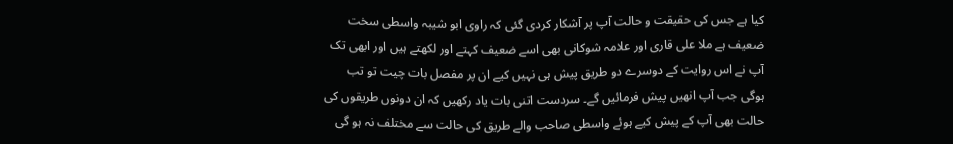کیا ہے جس کی حقیقت و حالت آپ پر آشکار کردی گئی کہ راوی ابو شیبہ واسطی سخت ضعیف ہے ملا علی قاری اور علامہ شوکانی بھی اسے ضعیف کہتے اور لکھتے ہیں اور ابھی تک آپ نے اس روایت کے دوسرے دو طریق پیش ہی نہیں کیے ان پر مفصل بات چیت تو تب ہوگی جب آپ انھیں پیش فرمائیں گے۔ سردست اتنی بات یاد رکھیں کہ ان دونوں طریقوں کی حالت بھی آپ کے پیش کیے ہوئے واسطی صاحب والے طریق کی حالت سے مختلف نہ ہو گی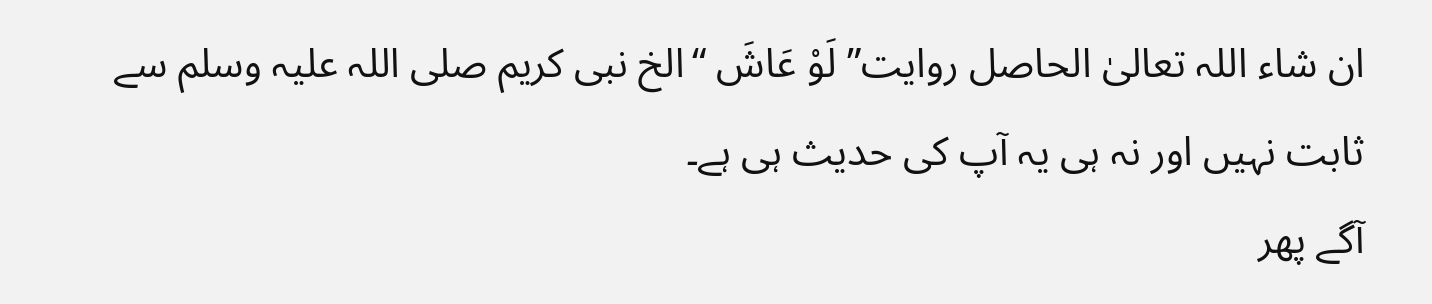ان شاء اللہ تعالیٰ الحاصل روایت” لَوْ عَاشَ “الخ نبی کریم صلی اللہ علیہ وسلم سے ثابت نہیں اور نہ ہی یہ آپ کی حدیث ہی ہے۔
آگے پھر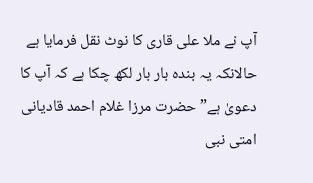آپ نے ملا علی قاری کا نوٹ نقل فرمایا ہے حالانکہ یہ بندہ بار بار لکھ چکا ہے کہ آپ کا دعویٰ ہے”حضرت مرزا غلام احمد قادیانی امتی نبی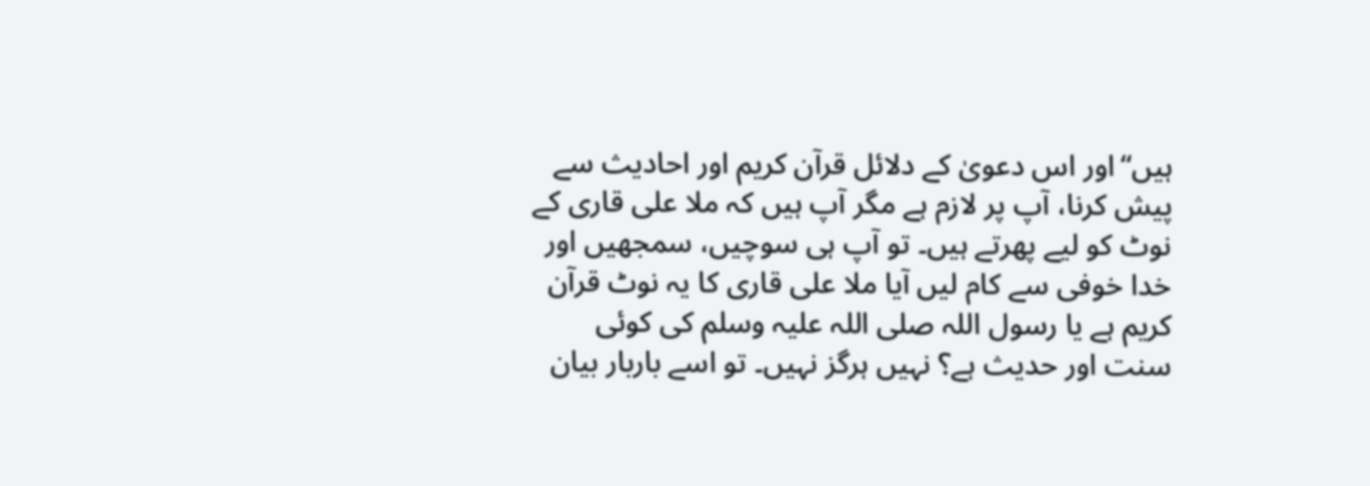ہیں“اور اس دعویٰ کے دلائل قرآن کریم اور احادیث سے پیش کرنا، آپ پر لازم ہے مگر آپ ہیں کہ ملا علی قاری کے نوٹ کو لیے پھرتے ہیں۔ تو آپ ہی سوچیں، سمجھیں اور خدا خوفی سے کام لیں آیا ملا علی قاری کا یہ نوٹ قرآن کریم ہے یا رسول اللہ صلی اللہ علیہ وسلم کی کوئی سنت اور حدیث ہے؟ نہیں ہرگز نہیں۔ تو اسے باربار بیان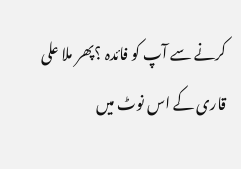کرنے سے آپ کو فائدہ ؟پھر ملا علی قاری کے اس نوٹ میں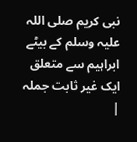نبی کریم صلی اللہ علیہ وسلم کے بیٹے ابراہیم سے متعلق ایک غیر ثابت جملہ
|